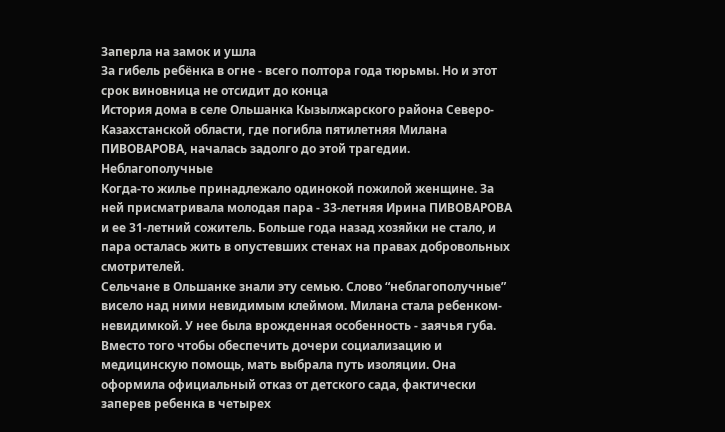Заперла на замок и ушла
За гибель ребёнка в огне - всего полтора года тюрьмы. Но и этот срок виновница не отсидит до конца
История дома в селе Ольшанка Кызылжарского района Северо-Казахстанской области, где погибла пятилетняя Милана ПИВОВАРОВА, началась задолго до этой трагедии.
Неблагополучные
Когда-то жилье принадлежало одинокой пожилой женщине. За ней присматривала молодая пара - 33-летняя Ирина ПИВОВАРОВА и ее 31-летний сожитель. Больше года назад хозяйки не стало, и пара осталась жить в опустевших стенах на правах добровольных смотрителей.
Сельчане в Ольшанке знали эту семью. Слово “неблагополучные” висело над ними невидимым клеймом. Милана стала ребенком-невидимкой. У нее была врожденная особенность - заячья губа. Вместо того чтобы обеспечить дочери социализацию и медицинскую помощь, мать выбрала путь изоляции. Она оформила официальный отказ от детского сада, фактически заперев ребенка в четырех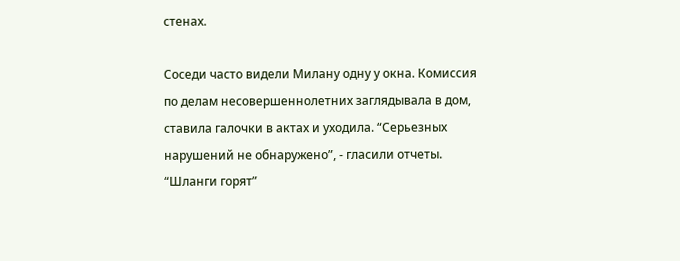стенах.

Соседи часто видели Милану одну у окна. Комиссия по делам несовершеннолетних заглядывала в дом, ставила галочки в актах и уходила. “Серьезных нарушений не обнаружено”, - гласили отчеты.
“Шланги горят”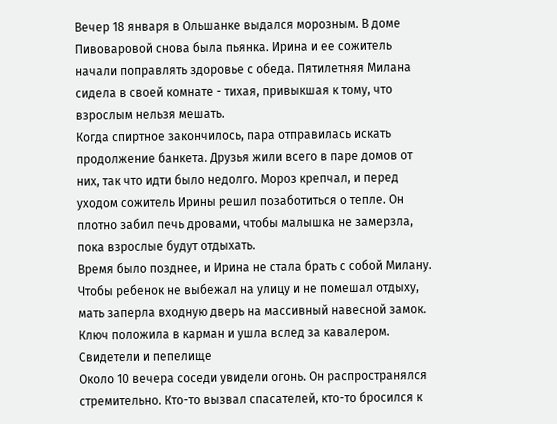Вечер 18 января в Ольшанке выдался морозным. В доме Пивоваровой снова была пьянка. Ирина и ее сожитель начали поправлять здоровье с обеда. Пятилетняя Милана сидела в своей комнате - тихая, привыкшая к тому, что взрослым нельзя мешать.
Когда спиртное закончилось, пара отправилась искать продолжение банкета. Друзья жили всего в паре домов от них, так что идти было недолго. Мороз крепчал, и перед уходом сожитель Ирины решил позаботиться о тепле. Он плотно забил печь дровами, чтобы малышка не замерзла, пока взрослые будут отдыхать.
Время было позднее, и Ирина не стала брать с собой Милану. Чтобы ребенок не выбежал на улицу и не помешал отдыху, мать заперла входную дверь на массивный навесной замок. Ключ положила в карман и ушла вслед за кавалером.
Свидетели и пепелище
Около 10 вечера соседи увидели огонь. Он распространялся стремительно. Кто-то вызвал спасателей, кто-то бросился к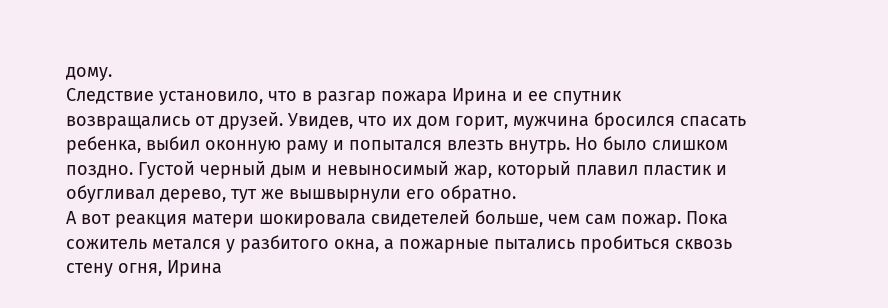дому.
Следствие установило, что в разгар пожара Ирина и ее спутник возвращались от друзей. Увидев, что их дом горит, мужчина бросился спасать ребенка, выбил оконную раму и попытался влезть внутрь. Но было слишком поздно. Густой черный дым и невыносимый жар, который плавил пластик и обугливал дерево, тут же вышвырнули его обратно.
А вот реакция матери шокировала свидетелей больше, чем сам пожар. Пока сожитель метался у разбитого окна, а пожарные пытались пробиться сквозь стену огня, Ирина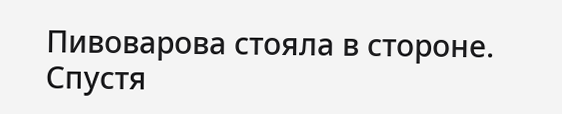Пивоварова стояла в стороне. Спустя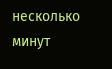несколько минут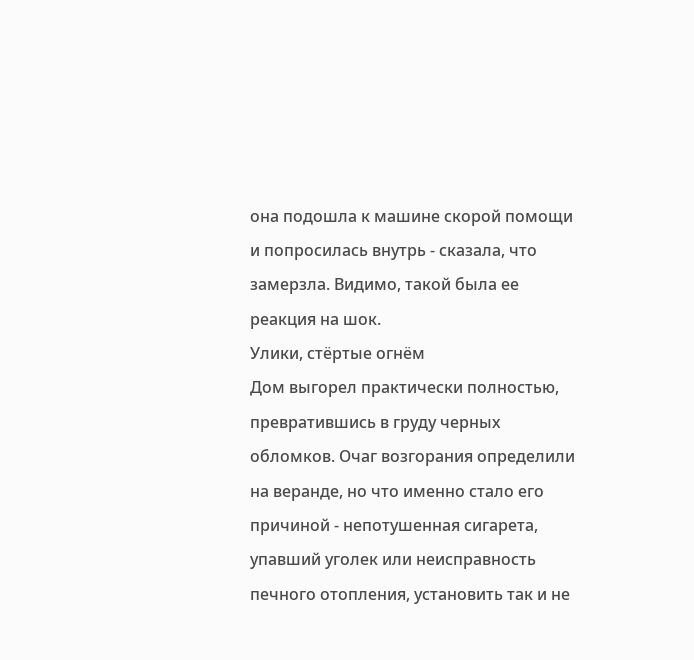она подошла к машине скорой помощи и попросилась внутрь - сказала, что замерзла. Видимо, такой была ее реакция на шок.
Улики, стёртые огнём
Дом выгорел практически полностью, превратившись в груду черных обломков. Очаг возгорания определили на веранде, но что именно стало его причиной - непотушенная сигарета, упавший уголек или неисправность печного отопления, установить так и не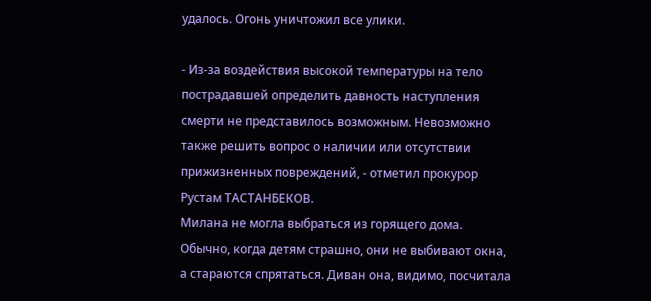удалось. Огонь уничтожил все улики.

- Из-за воздействия высокой температуры на тело пострадавшей определить давность наступления смерти не представилось возможным. Невозможно также решить вопрос о наличии или отсутствии прижизненных повреждений, - отметил прокурор Рустам ТАСТАНБЕКОВ.
Милана не могла выбраться из горящего дома. Обычно, когда детям страшно, они не выбивают окна, а стараются спрятаться. Диван она, видимо, посчитала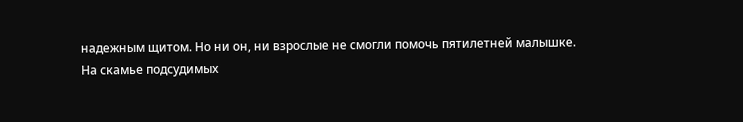надежным щитом. Но ни он, ни взрослые не смогли помочь пятилетней малышке.
На скамье подсудимых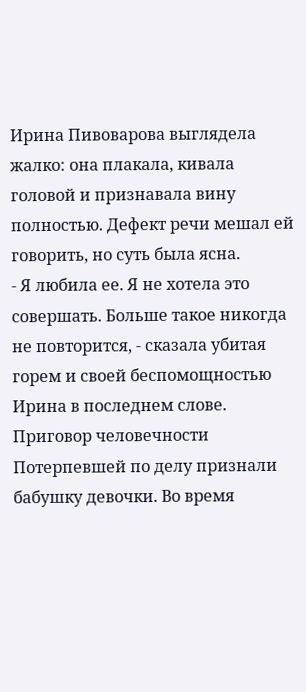Ирина Пивоварова выглядела жалко: она плакала, кивала головой и признавала вину полностью. Дефект речи мешал ей говорить, но суть была ясна.
- Я любила ее. Я не хотела это совершать. Больше такое никогда не повторится, - сказала убитая горем и своей беспомощностью Ирина в последнем слове.
Приговор человечности
Потерпевшей по делу признали бабушку девочки. Во время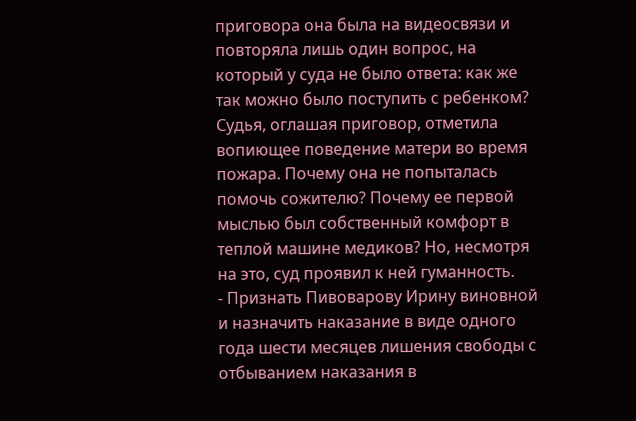приговора она была на видеосвязи и повторяла лишь один вопрос, на который у суда не было ответа: как же так можно было поступить с ребенком?
Судья, оглашая приговор, отметила вопиющее поведение матери во время пожара. Почему она не попыталась помочь сожителю? Почему ее первой мыслью был собственный комфорт в теплой машине медиков? Но, несмотря на это, суд проявил к ней гуманность.
- Признать Пивоварову Ирину виновной и назначить наказание в виде одного года шести месяцев лишения свободы с отбыванием наказания в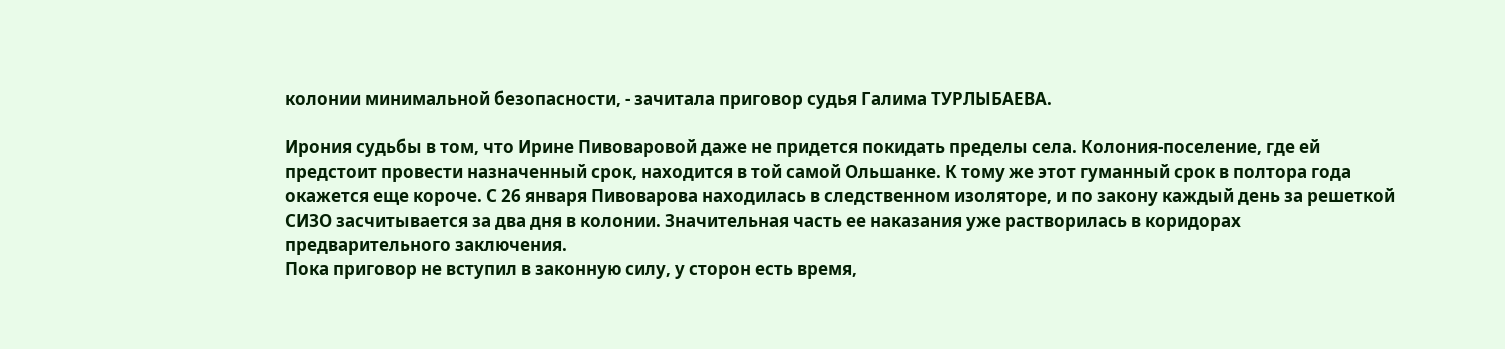колонии минимальной безопасности, - зачитала приговор судья Галима ТУРЛЫБАЕВА.

Ирония судьбы в том, что Ирине Пивоваровой даже не придется покидать пределы села. Колония-поселение, где ей предстоит провести назначенный срок, находится в той самой Ольшанке. К тому же этот гуманный срок в полтора года окажется еще короче. С 26 января Пивоварова находилась в следственном изоляторе, и по закону каждый день за решеткой СИЗО засчитывается за два дня в колонии. Значительная часть ее наказания уже растворилась в коридорах предварительного заключения.
Пока приговор не вступил в законную силу, у сторон есть время,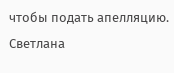чтобы подать апелляцию.
Светлана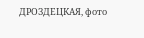ДРОЗДЕЦКАЯ, фото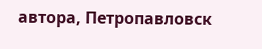автора, Петропавловск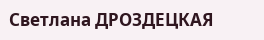Светлана ДРОЗДЕЦКАЯ